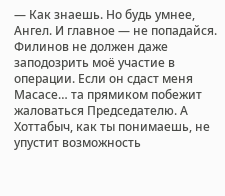— Как знаешь. Но будь умнее, Ангел. И главное — не попадайся. Филинов не должен даже заподозрить моё участие в операции. Если он сдаст меня Масасе… та прямиком побежит жаловаться Председателю. А Хоттабыч, как ты понимаешь, не упустит возможность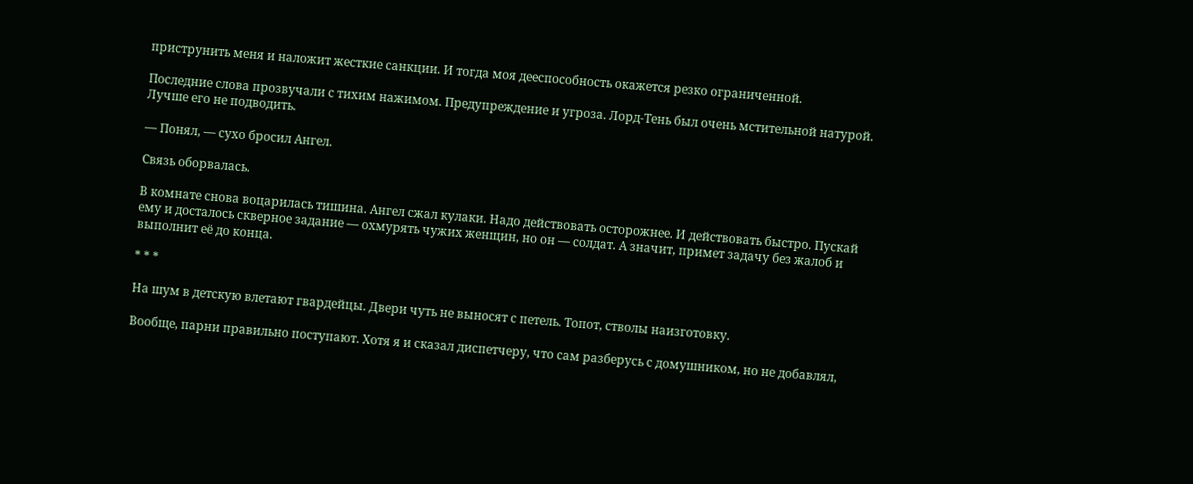приструнить меня и наложит жесткие санкции. И тогда моя дееспособность окажется резко ограниченной.

Последние слова прозвучали с тихим нажимом. Предупреждение и угроза. Лорд-Тень был очень мстительной натурой. Лучше его не подводить.

— Понял, — сухо бросил Ангел.

Связь оборвалась.

В комнате снова воцарилась тишина. Ангел сжал кулаки. Надо действовать осторожнее. И действовать быстро. Пускай ему и досталось скверное задание — охмурять чужих женщин, но он — солдат. А значит, примет задачу без жалоб и выполнит её до конца.

* * *

На шум в детскую влетают гвардейцы. Двери чуть не выносят с петель. Топот, стволы наизготовку.

Вообще, парни правильно поступают. Хотя я и сказал диспетчеру, что сам разберусь с домушником, но не добавлял,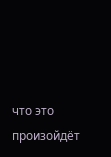что это произойдёт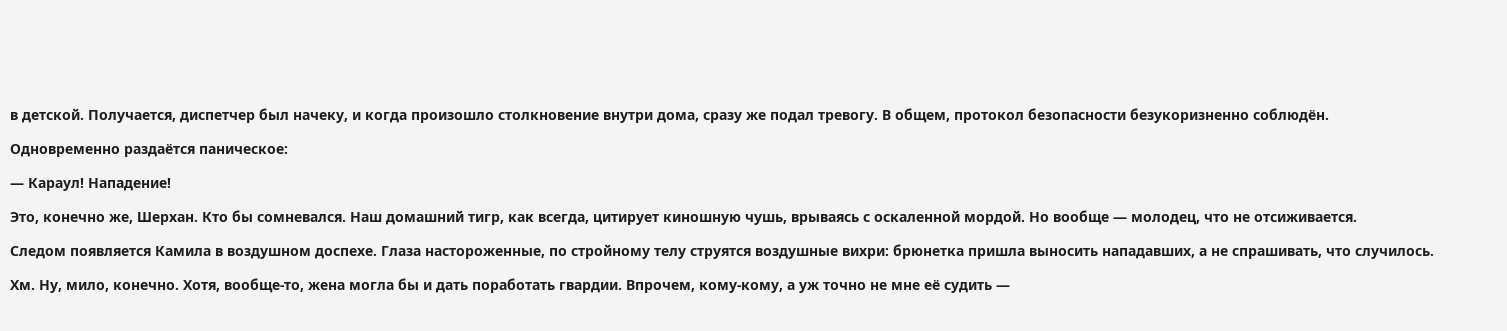в детской. Получается, диспетчер был начеку, и когда произошло столкновение внутри дома, сразу же подал тревогу. В общем, протокол безопасности безукоризненно соблюдён.

Одновременно раздаётся паническое:

— Караул! Нападение!

Это, конечно же, Шерхан. Кто бы сомневался. Наш домашний тигр, как всегда, цитирует киношную чушь, врываясь с оскаленной мордой. Но вообще — молодец, что не отсиживается.

Следом появляется Камила в воздушном доспехе. Глаза настороженные, по стройному телу струятся воздушные вихри: брюнетка пришла выносить нападавших, а не спрашивать, что случилось.

Хм. Ну, мило, конечно. Хотя, вообще-то, жена могла бы и дать поработать гвардии. Впрочем, кому-кому, а уж точно не мне её судить —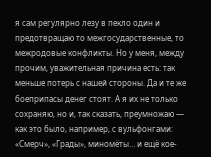я сам регулярно лезу в пекло один и предотвращаю то межгосударственные, то межродовые конфликты. Но у меня, между прочим, уважительная причина есть: так меньше потерь с нашей стороны. Да и те же боеприпасы денег стоят. А я их не только сохраняю, но и, так сказать, преумножаю — как это было, например, с вульфонгами: «Смерч», «Грады», миномёты… и ещё кое-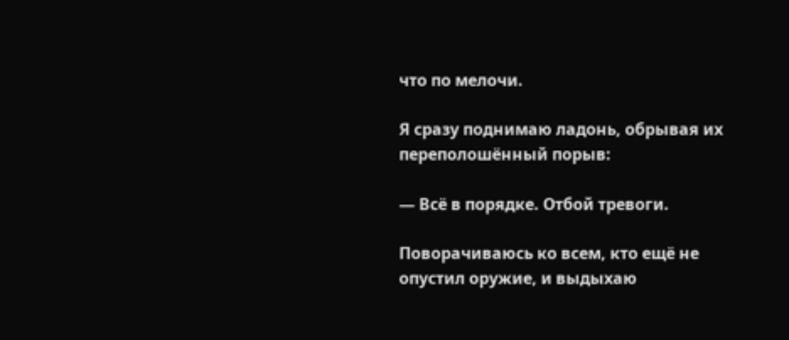что по мелочи.

Я сразу поднимаю ладонь, обрывая их переполошённый порыв:

— Всё в порядке. Отбой тревоги.

Поворачиваюсь ко всем, кто ещё не опустил оружие, и выдыхаю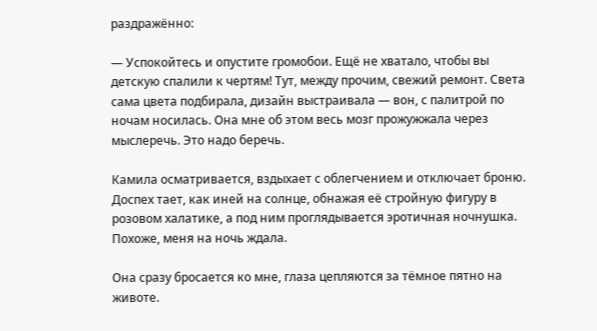раздражённо:

— Успокойтесь и опустите громобои. Ещё не хватало, чтобы вы детскую спалили к чертям! Тут, между прочим, свежий ремонт. Света сама цвета подбирала, дизайн выстраивала — вон, с палитрой по ночам носилась. Она мне об этом весь мозг прожужжала через мыслеречь. Это надо беречь.

Камила осматривается, вздыхает с облегчением и отключает броню. Доспех тает, как иней на солнце, обнажая её стройную фигуру в розовом халатике, а под ним проглядывается эротичная ночнушка. Похоже, меня на ночь ждала.

Она сразу бросается ко мне, глаза цепляются за тёмное пятно на животе.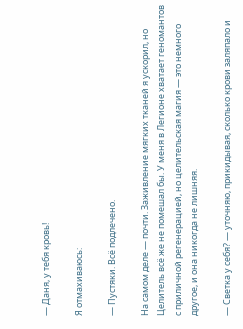— Даня, у тебя кровь!

Я отмахиваюсь:

— Пустяки. Всё подлечено.

На самом деле — почти. Заживление мягких тканей я ускорил, но Целитель всё же не помешал бы. У меня в Легионе хватает геномантов с приличной регенерацией, но целительская магия — это немного другое, и она никогда не лишняя.

— Светка у себя? — уточняю, прикидывая, сколько крови заляпало и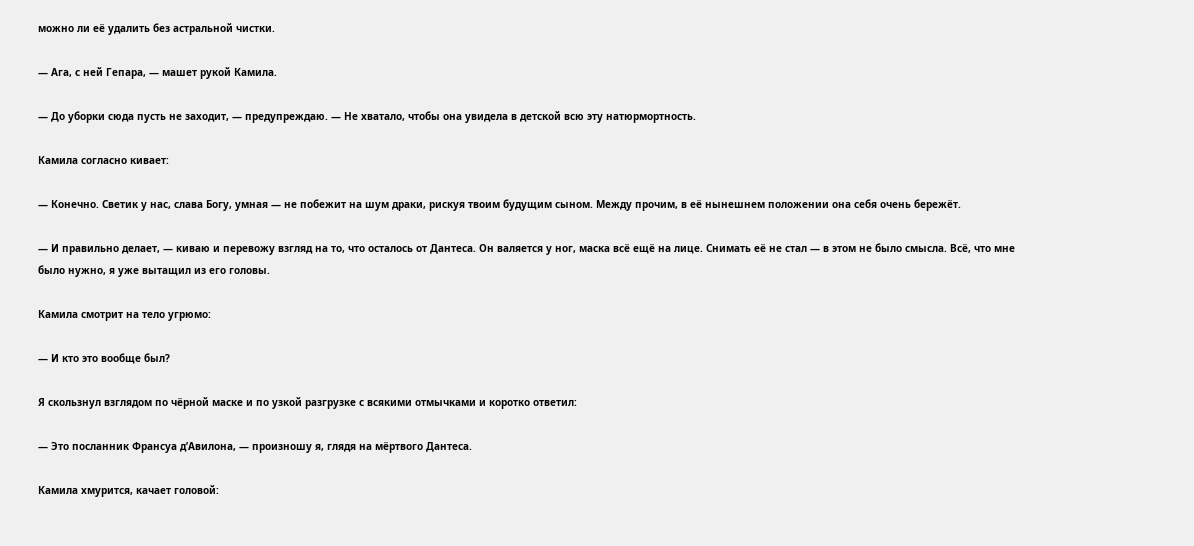можно ли её удалить без астральной чистки.

— Ага, с ней Гепара, — машет рукой Камила.

— До уборки сюда пусть не заходит, — предупреждаю. — Не хватало, чтобы она увидела в детской всю эту натюрмортность.

Камила согласно кивает:

— Конечно. Светик у нас, слава Богу, умная — не побежит на шум драки, рискуя твоим будущим сыном. Между прочим, в её нынешнем положении она себя очень бережёт.

— И правильно делает, — киваю и перевожу взгляд на то, что осталось от Дантеса. Он валяется у ног, маска всё ещё на лице. Снимать её не стал — в этом не было смысла. Всё, что мне было нужно, я уже вытащил из его головы.

Камила смотрит на тело угрюмо:

— И кто это вообще был?

Я скользнул взглядом по чёрной маске и по узкой разгрузке с всякими отмычками и коротко ответил:

— Это посланник Франсуа д’Авилона, — произношу я, глядя на мёртвого Дантеса.

Камила хмурится, качает головой: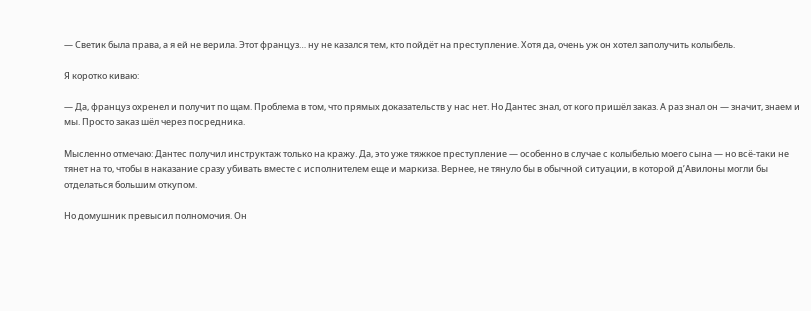— Светик была права, а я ей не верила. Этот француз… ну не казался тем, кто пойдёт на преступление. Хотя да, очень уж он хотел заполучить колыбель.

Я коротко киваю:

— Да, француз охренел и получит по щам. Проблема в том, что прямых доказательств у нас нет. Но Дантес знал, от кого пришёл заказ. А раз знал он — значит, знаем и мы. Просто заказ шёл через посредника.

Мысленно отмечаю: Дантес получил инструктаж только на кражу. Да, это уже тяжкое преступление — особенно в случае с колыбелью моего сына — но всё-таки не тянет на то, чтобы в наказание сразу убивать вместе с исполнителем еще и маркиза. Вернее, не тянуло бы в обычной ситуации, в которой д’Авилоны могли бы отделаться большим откупом.

Но домушник превысил полномочия. Он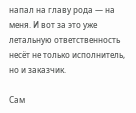напал на главу рода — на меня. И вот за это уже летальную ответственность несёт не только исполнитель, но и заказчик.

Сам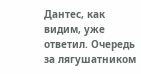Дантес, как видим, уже ответил. Очередь за лягушатником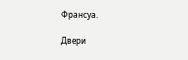Франсуа.

Двери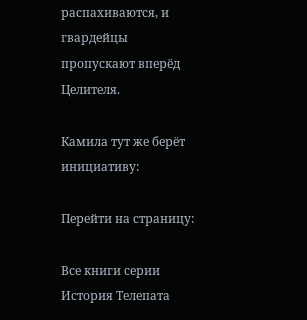распахиваются, и гвардейцы пропускают вперёд Целителя.

Камила тут же берёт инициативу:

Перейти на страницу:

Все книги серии История Телепата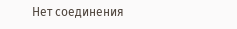Нет соединения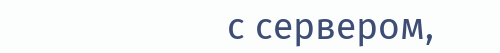с сервером,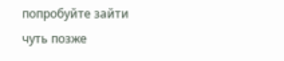попробуйте зайти чуть позже